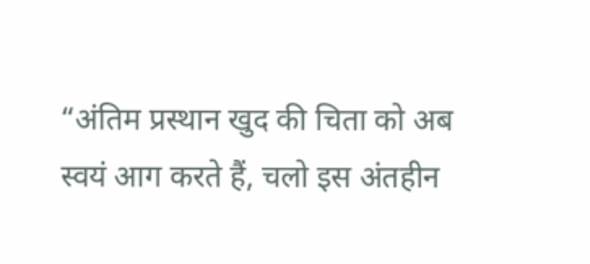“अंतिम प्रस्थान खुद की चिता को अब स्वयं आग करते हैं, चलो इस अंतहीन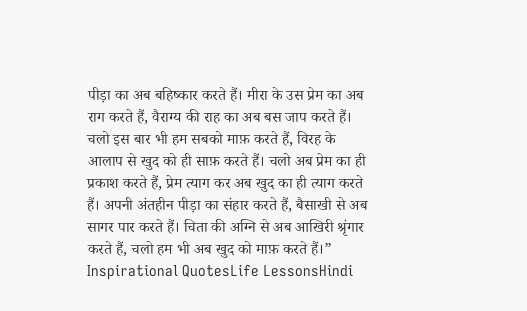पीड़ा का अब बहिष्कार करते हैं। मीरा के उस प्रेम का अब राग करते हैं, वैराग्य की राह का अब बस जाप करते हैं। चलो इस बार भी हम सबको माफ़ करते हैं, विरह के आलाप से खुद को ही साफ़ करते हैं। चलो अब प्रेम का ही प्रकाश करते हैं, प्रेम त्याग कर अब खुद का ही त्याग करते हैं। अपनी अंतहीन पीड़ा का संहार करते हैं, बैसाखी से अब सागर पार करते हैं। चिता की अग्नि से अब आखिरी श्रृंगार करते हैं, चलो हम भी अब खुद को माफ़ करते हैं।” Inspirational QuotesLife LessonsHindi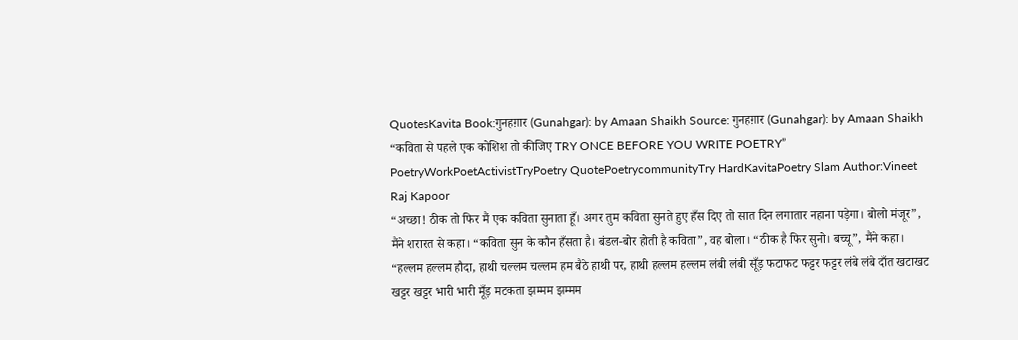QuotesKavita Book:गुनहग़ार (Gunahgar): by Amaan Shaikh Source: गुनहग़ार (Gunahgar): by Amaan Shaikh
“कविता से पहले एक कोशिश तो कीजिए TRY ONCE BEFORE YOU WRITE POETRY” PoetryWorkPoetActivistTryPoetry QuotePoetrycommunityTry HardKavitaPoetry Slam Author:Vineet Raj Kapoor
“अच्छा! ठीक तो फिर मैं एक कविता सुनाता हूँ। अगर तुम कविता सुनते हुए हँस दिए तो सात दिन लगातार नहाना पड़ेगा। बोलो मंजूर”, मैंने शरारत से कहा। “कविता सुन के कौन हँसता है। बंडल-बोर होती है कविता”, वह बोला। “ठीक है फिर सुनो। बच्चू”, मैंने कहा। “हल्लम हल्लम हौदा, हाथी चल्लम चल्लम हम बैठे हाथी पर, हाथी हल्लम हल्लम लंबी लंबी सूँड़ फटाफट फट्टर फट्टर लंबे लंबे दाँत खटाखट खट्टर खट्टर भारी भारी मूँड़ मटकता झम्मम झम्मम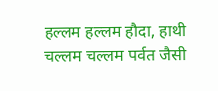हल्लम हल्लम हौदा, हाथी चल्लम चल्लम पर्वत जैसी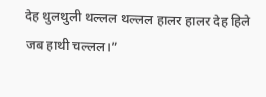देह थुलथुली थल्लल थल्लल हालर हालर देह हिले जब हाथी चल्लल।”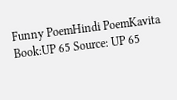Funny PoemHindi PoemKavita Book:UP 65 Source: UP 65